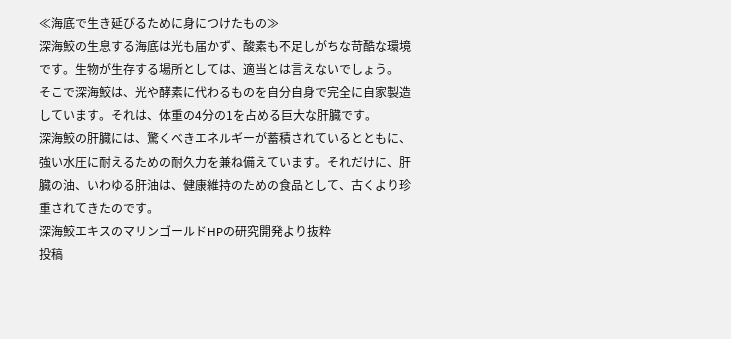≪海底で生き延びるために身につけたもの≫
深海鮫の生息する海底は光も届かず、酸素も不足しがちな苛酷な環境です。生物が生存する場所としては、適当とは言えないでしょう。
そこで深海鮫は、光や酵素に代わるものを自分自身で完全に自家製造しています。それは、体重の4分の1を占める巨大な肝臓です。
深海鮫の肝臓には、驚くべきエネルギーが蓄積されているとともに、強い水圧に耐えるための耐久力を兼ね備えています。それだけに、肝臓の油、いわゆる肝油は、健康維持のための食品として、古くより珍重されてきたのです。
深海鮫エキスのマリンゴールドHPの研究開発より抜粋
投稿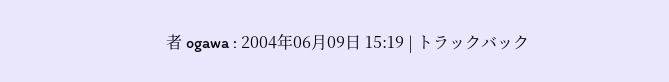者 ogawa : 2004年06月09日 15:19 | トラックバック